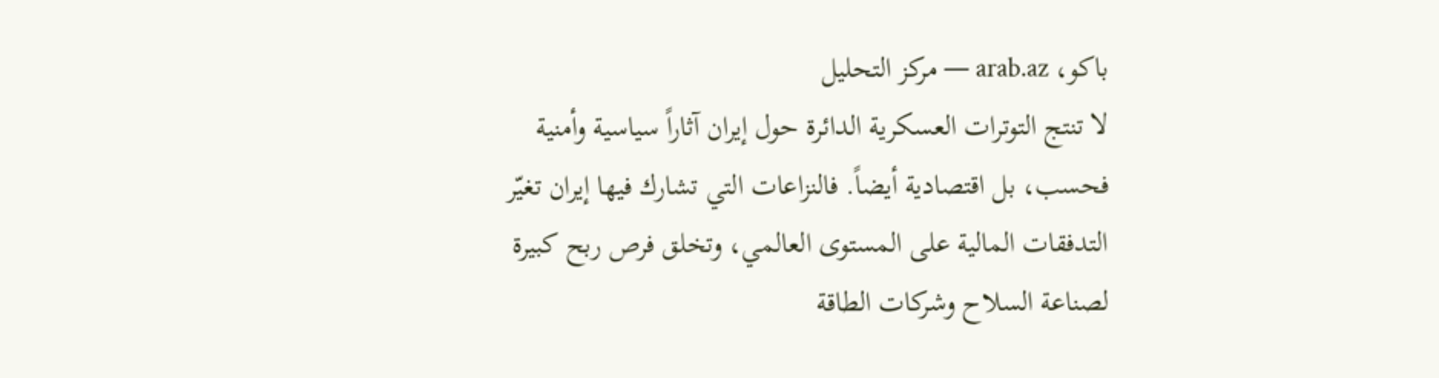باكو، arab.az — مركز التحليل
لا تنتج التوترات العسكرية الدائرة حول إيران آثاراً سياسية وأمنية فحسب، بل اقتصادية أيضاً. فالنزاعات التي تشارك فيها إيران تغيّر التدفقات المالية على المستوى العالمي، وتخلق فرص ربح كبيرة لصناعة السلاح وشركات الطاقة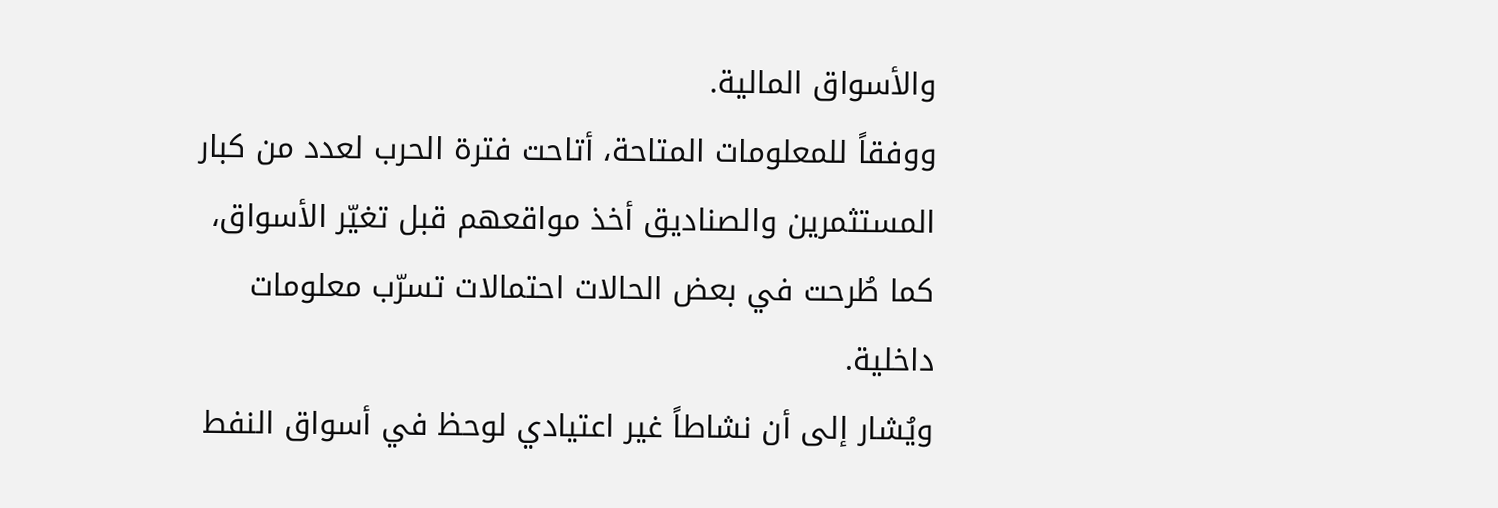والأسواق المالية.
ووفقاً للمعلومات المتاحة، أتاحت فترة الحرب لعدد من كبار المستثمرين والصناديق أخذ مواقعهم قبل تغيّر الأسواق، كما طُرحت في بعض الحالات احتمالات تسرّب معلومات داخلية.
ويُشار إلى أن نشاطاً غير اعتيادي لوحظ في أسواق النفط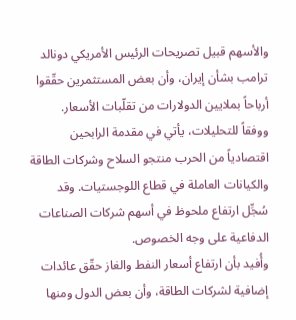والأسهم قبيل تصريحات الرئيس الأمريكي دونالد ترامب بشأن إيران، وأن بعض المستثمرين حقّقوا أرباحاً بملايين الدولارات من تقلّبات الأسعار.
ووفقاً للتحليلات، يأتي في مقدمة الرابحين اقتصادياً من الحرب منتجو السلاح وشركات الطاقة والكيانات العاملة في قطاع اللوجستيات. وقد سُجِّل ارتفاع ملحوظ في أسهم شركات الصناعات الدفاعية على وجه الخصوص.
وأُفيد بأن ارتفاع أسعار النفط والغاز حقّق عائدات إضافية لشركات الطاقة، وأن بعض الدول ومنها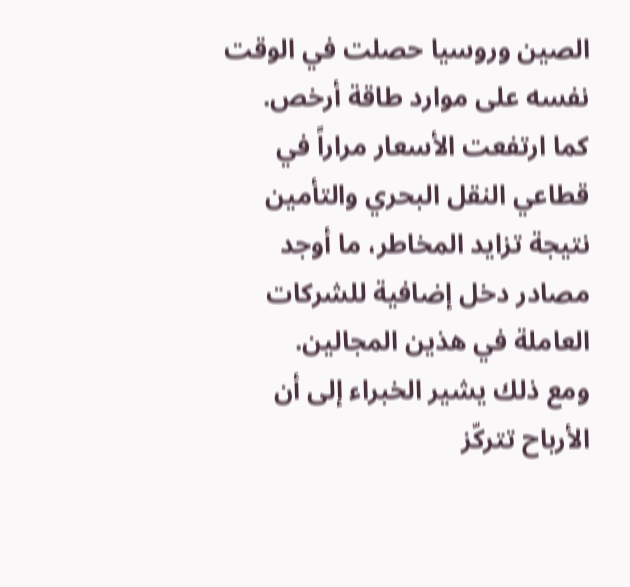الصين وروسيا حصلت في الوقت نفسه على موارد طاقة أرخص.
كما ارتفعت الأسعار مراراً في قطاعي النقل البحري والتأمين نتيجة تزايد المخاطر، ما أوجد مصادر دخل إضافية للشركات العاملة في هذين المجالين.
ومع ذلك يشير الخبراء إلى أن الأرباح تتركّز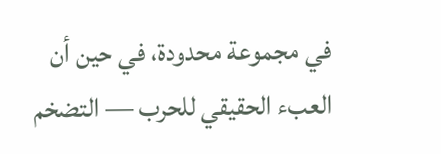في مجموعة محدودة، في حين أن العبء الحقيقي للحرب — التضخم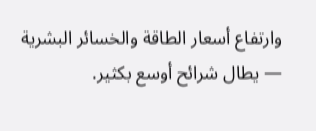وارتفاع أسعار الطاقة والخسائر البشرية — يطال شرائح أوسع بكثير.